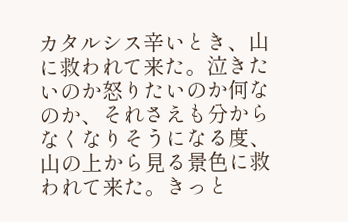カタルシス辛いとき、山に救われて来た。泣きたいのか怒りたいのか何なのか、それさえも分からなくなりそうになる度、山の上から見る景色に救われて来た。きっと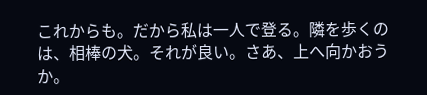これからも。だから私は一人で登る。隣を歩くのは、相棒の犬。それが良い。さあ、上へ向かおうか。